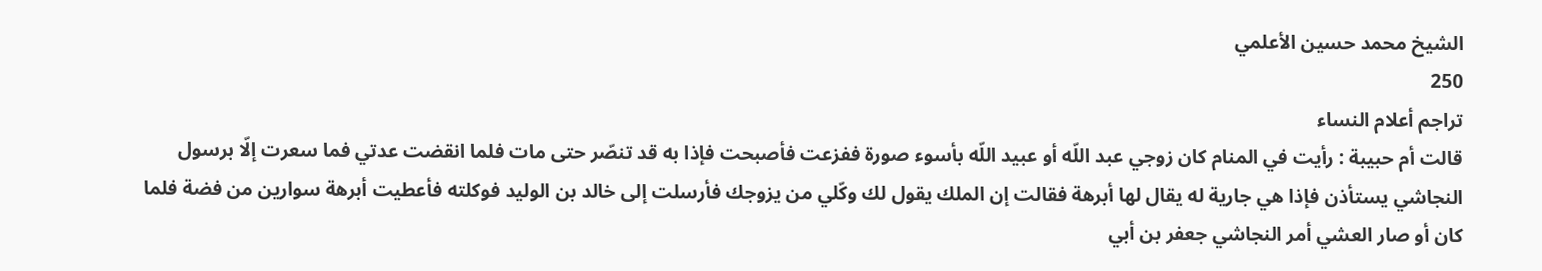الشيخ محمد حسين الأعلمي
250
تراجم أعلام النساء
قالت أم حبيبة : رأيت في المنام كان زوجي عبد اللّه أو عبيد اللّه بأسوء صورة ففزعت فأصبحت فإذا به قد تنصّر حتى مات فلما انقضت عدتي فما سعرت إلّا برسول النجاشي يستأذن فإذا هي جارية له يقال لها أبرهة فقالت إن الملك يقول لك وكّلي من يزوجك فأرسلت إلى خالد بن الوليد فوكلته فأعطيت أبرهة سوارين من فضة فلما كان أو صار العشي أمر النجاشي جعفر بن أبي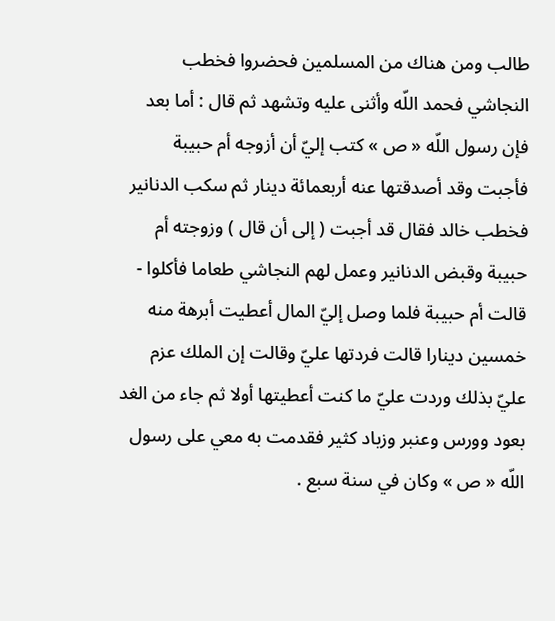طالب ومن هناك من المسلمين فحضروا فخطب النجاشي فحمد اللّه وأثنى عليه وتشهد ثم قال : أما بعد فإن رسول اللّه « ص » كتب إليّ أن أزوجه أم حبيبة فأجبت وقد أصدقتها عنه أربعمائة دينار ثم سكب الدنانير فخطب خالد فقال قد أجبت ( إلى أن قال ) وزوجته أم حبيبة وقبض الدنانير وعمل لهم النجاشي طعاما فأكلوا - قالت أم حبيبة فلما وصل إليّ المال أعطيت أبرهة منه خمسين دينارا قالت فردتها عليّ وقالت إن الملك عزم عليّ بذلك وردت عليّ ما كنت أعطيتها أولا ثم جاء من الغد بعود وورس وعنبر وزباد كثير فقدمت به معي على رسول اللّه « ص » وكان في سنة سبع .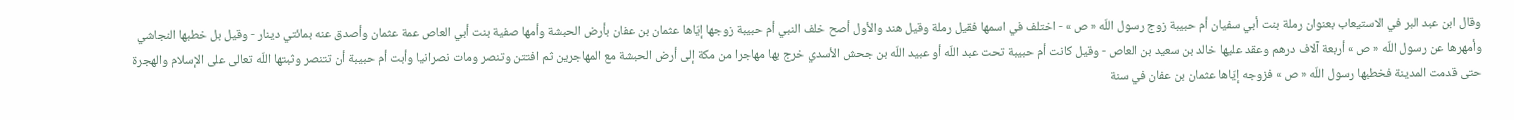وقال ابن عبد البر في الاستيعاب بعنوان رملة بنت أبي سفيان أم حبيبة زوج رسول اللّه « ص » - اختلف في اسمها فقيل رملة وقيل هند والأول أصح خلف النبي أم حبيبة زوجها إيّاها عثمان بن عفان بأرض الحبشة وأمها صفية بنت أبي العاص عمة عثمان وأصدق عنه بمائتي دينار - وقيل بل خطبها النجاشي وأمهرها عن رسول اللّه « ص » أربعة آلاف درهم وعقد عليها خالد بن سعيد بن العاص - وقيل كانت أم حبيبة تحت عبد اللّه أو عبيد اللّه بن جحش الأسدي خرج بها مهاجرا من مكة إلى أرض الحبشة مع المهاجرين ثم افتتن وتنصر ومات نصرانيا وأبت أم حبيبة أن تتنصر وثبتها اللّه تعالى على الإسلام والهجرة حتى قدمت المدينة فخطبها رسول اللّه « ص » فزوجه إيّاها عثمان بن عفان في سنة